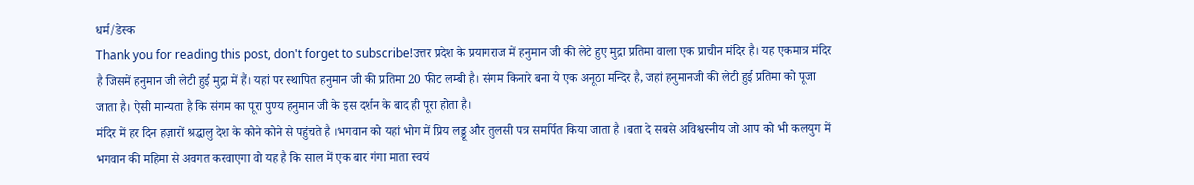धर्म/डेस्क
Thank you for reading this post, don't forget to subscribe!उत्तर प्रदेश के प्रयागराज में हनुमान जी की लेटे हुए मुद्रा प्रतिमा वाला एक प्राचीन मंदिर है। यह एकमात्र मंदिर है जिसमें हनुमान जी लेटी हुई मुद्रा में हैं। यहां पर स्थापित हनुमान जी की प्रतिमा 20 फीट लम्बी है। संगम किनारे बना ये एक अनूठा मन्दिर है, जहां हनुमानजी की लेटी हुई प्रतिमा को पूजा जाता है। ऐसी मान्यता है कि संगम का पूरा पुण्य हनुमान जी के इस दर्शन के बाद ही पूरा होता है।
मंदिर में हर दिन हज़ारों श्रद्धालु देश के कोने कोने से पहुंचते है ।भगवान को यहां भोग में प्रिय लड्डू और तुलसी पत्र समर्पित किया जाता है ।बता दे सबसे अविश्वस्नीय जो आप को भी कलयुग में भगवान की महिमा से अवगत करवाएगा वो यह है कि साल में एक बार गंगा माता स्वयं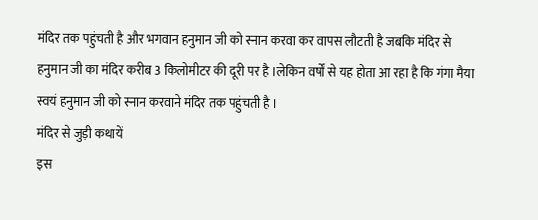मंदिर तक पहुंचती है और भगवान हनुमान जी को स्नान करवा कर वापस लौटती है जबकि मंदिर से हनुमान जी का मंदिर करीब 3 किलोमीटर की दूरी पर है ।लेकिन वर्षों से यह होता आ रहा है कि गंगा मैया स्वयं हनुमान जी को स्नान करवाने मंदिर तक पहुंचती है ।
मंदिर से जुड़ी कथायें
इस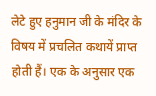लेटे हुए हनुमान जी के मंदिर के विषय में प्रचलित कथायें प्राप्त होती हैं। एक के अनुसार एक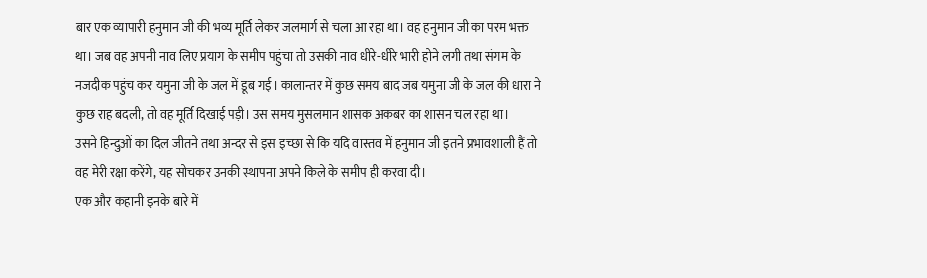बार एक व्यापारी हनुमान जी की भव्य मूर्ति लेकर जलमार्ग से चला आ रहा था। वह हनुमान जी का परम भक्त था। जब वह अपनी नाव लिए प्रयाग के समीप पहुंचा तो उसकी नाव धीरे-धीरे भारी होने लगी तथा संगम के नजदीक पहुंच कर यमुना जी के जल में डूब गई। कालान्तर में कुछ समय बाद जब यमुना जी के जल की धारा ने कुछ राह बदली, तो वह मूर्ति दिखाई पड़ी। उस समय मुसलमान शासक अकबर का शासन चल रहा था।
उसने हिन्दुओं का दिल जीतने तथा अन्दर से इस इच्छा से कि यदि वास्तव में हनुमान जी इतने प्रभावशाली हैं तो वह मेरी रक्षा करेंगे, यह सोचकर उनकी स्थापना अपने किले के समीप ही करवा दी।
एक और कहानी इनके बारे में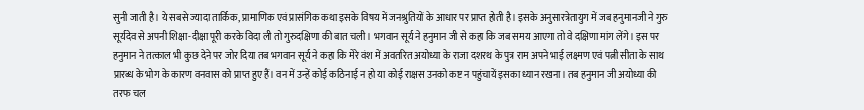सुनी जाती है। ये सबसे ज्यादा तार्किक, प्रामाणिक एवं प्रासंगिक कथा इसके विषय में जनश्रुतियों के आधार पर प्राप्त होती है। इसके अनुसारत्रेतायुग में जब हनुमानजी ने गुरु सूर्यदेव से अपनी शिक्षा-दीक्षा पूरी करके विदा ली तो गुरुदक्षिणा की बात चली। भगवान सूर्य ने हनुमान जी से कहा कि जब समय आएगा तो वे दक्षिणा मांग लेंगे। इस पर हनुमान ने तत्काल भी कुछ देने पर जोर दिया तब भगवान सूर्य ने कहा कि मेरे वंश में अवतरित अयोध्या के राजा दशरथ के पुत्र राम अपने भाई लक्ष्मण एवं पत्नी सीता के साथ प्रारब्ध के भोग के कारण वनवास को प्राप्त हुए हैं। वन में उन्हें कोई कठिनाई न हो या कोई राक्षस उनको कष्ट न पहुंचायें इसका ध्यान रखना। तब हनुमान जी अयोध्या की तरफ चल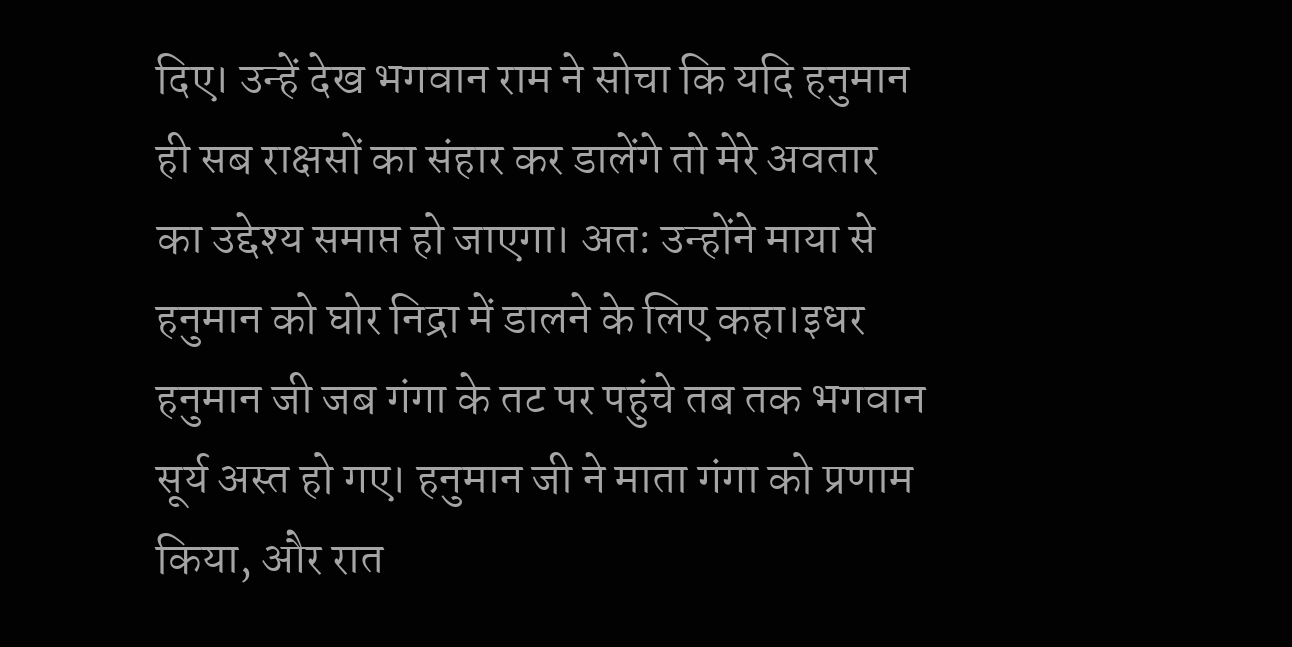दिए। उन्हें देख भगवान राम ने सोचा कि यदि हनुमान ही सब राक्षसों का संहार कर डालेंगे तो मेरे अवतार का उद्देश्य समाप्त हो जाएगा। अत: उन्होंने माया से हनुमान को घोर निद्रा में डालने के लिए कहा।इधर हनुमान जी जब गंगा के तट पर पहुंचे तब तक भगवान सूर्य अस्त हो गए। हनुमान जी ने माता गंगा को प्रणाम किया, और रात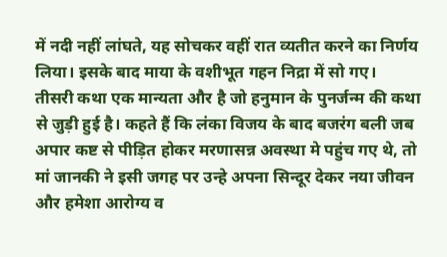में नदी नहीं लांघते, यह सोचकर वहीं रात व्यतीत करने का निर्णय लिया। इसके बाद माया के वशीभूत गहन निद्रा में सो गए।
तीसरी कथा एक मान्यता और है जो हनुमान के पुनर्जन्म की कथा से जुड़ी हुई है। कहते हैं कि लंका विजय के बाद बजरंग बली जब अपार कष्ट से पीड़ित होकर मरणासन्न अवस्था मे पहुंच गए थे, तो मां जानकी ने इसी जगह पर उन्हे अपना सिन्दूर देकर नया जीवन और हमेशा आरोग्य व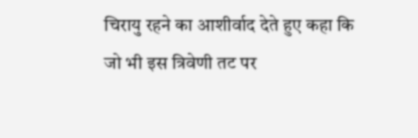चिरायु रहने का आशीर्वाद देते हुए कहा कि जो भी इस त्रिवेणी तट पर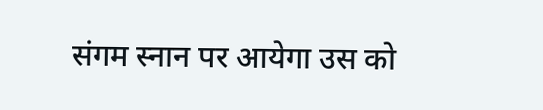संगम स्नान पर आयेगा उस को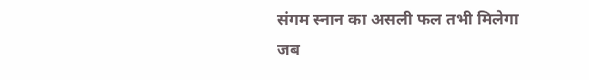संगम स्नान का असली फल तभी मिलेगा जब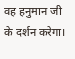वह हनुमान जी के दर्शन करेगा।